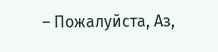– Пожалуйста, Аз,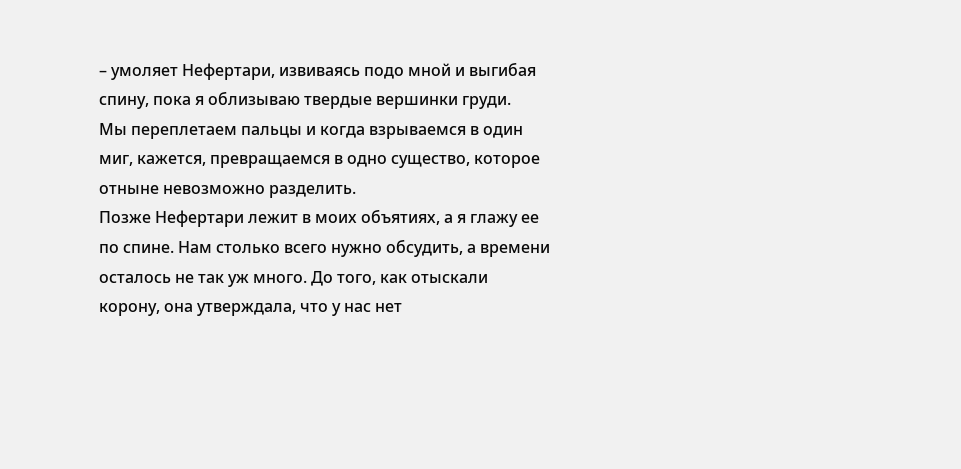– умоляет Нефертари, извиваясь подо мной и выгибая спину, пока я облизываю твердые вершинки груди.
Мы переплетаем пальцы и когда взрываемся в один миг, кажется, превращаемся в одно существо, которое отныне невозможно разделить.
Позже Нефертари лежит в моих объятиях, а я глажу ее по спине. Нам столько всего нужно обсудить, а времени осталось не так уж много. До того, как отыскали корону, она утверждала, что у нас нет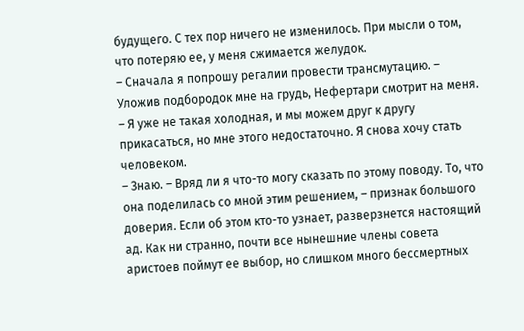будущего. С тех пор ничего не изменилось. При мысли о том, что потеряю ее, у меня сжимается желудок.
– Сначала я попрошу регалии провести трансмутацию. – Уложив подбородок мне на грудь, Нефертари смотрит на меня. – Я уже не такая холодная, и мы можем друг к другу прикасаться, но мне этого недостаточно. Я снова хочу стать человеком.
– Знаю. – Вряд ли я что-то могу сказать по этому поводу. То, что она поделилась со мной этим решением, – признак большого доверия. Если об этом кто-то узнает, разверзнется настоящий ад. Как ни странно, почти все нынешние члены совета аристоев поймут ее выбор, но слишком много бессмертных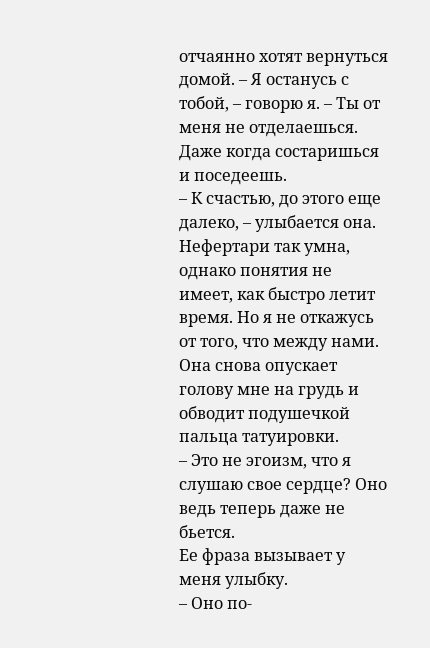отчаянно хотят вернуться домой. – Я останусь с тобой, – говорю я. – Ты от меня не отделаешься. Даже когда состаришься и поседеешь.
– К счастью, до этого еще далеко, – улыбается она.
Нефертари так умна, однако понятия не имеет, как быстро летит время. Но я не откажусь от того, что между нами.
Она снова опускает голову мне на грудь и обводит подушечкой пальца татуировки.
– Это не эгоизм, что я слушаю свое сердце? Оно ведь теперь даже не бьется.
Ее фраза вызывает у меня улыбку.
– Оно по-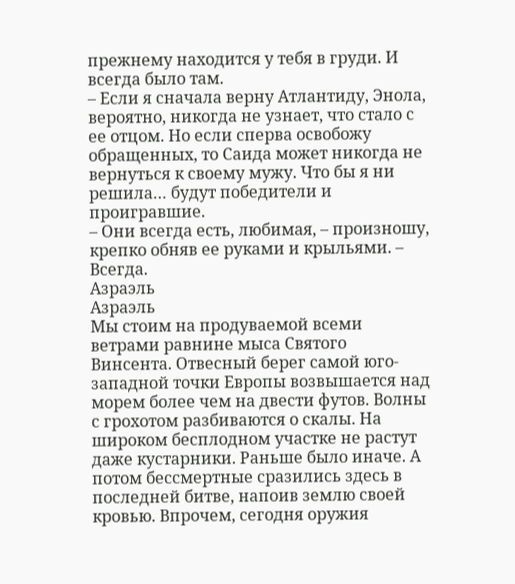прежнему находится у тебя в груди. И всегда было там.
– Если я сначала верну Атлантиду, Энола, вероятно, никогда не узнает, что стало с ее отцом. Но если сперва освобожу обращенных, то Саида может никогда не вернуться к своему мужу. Что бы я ни решила… будут победители и проигравшие.
– Они всегда есть, любимая, – произношу, крепко обняв ее руками и крыльями. – Всегда.
Азраэль
Азраэль
Мы стоим на продуваемой всеми ветрами равнине мыса Святого Винсента. Отвесный берег самой юго-западной точки Европы возвышается над морем более чем на двести футов. Волны с грохотом разбиваются о скалы. На широком бесплодном участке не растут даже кустарники. Раньше было иначе. А потом бессмертные сразились здесь в последней битве, напоив землю своей кровью. Впрочем, сегодня оружия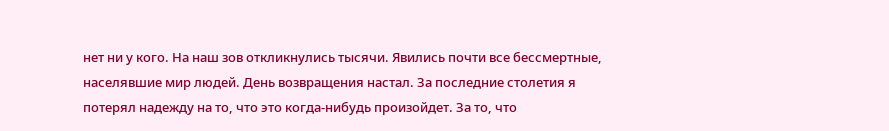нет ни у кого. На наш зов откликнулись тысячи. Явились почти все бессмертные, населявшие мир людей. День возвращения настал. За последние столетия я потерял надежду на то, что это когда-нибудь произойдет. За то, что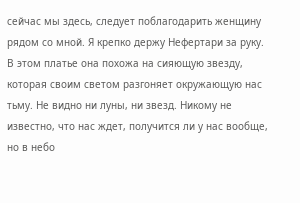сейчас мы здесь, следует поблагодарить женщину рядом со мной. Я крепко держу Нефертари за руку. В этом платье она похожа на сияющую звезду, которая своим светом разгоняет окружающую нас тьму. Не видно ни луны, ни звезд. Никому не известно, что нас ждет, получится ли у нас вообще, но в небо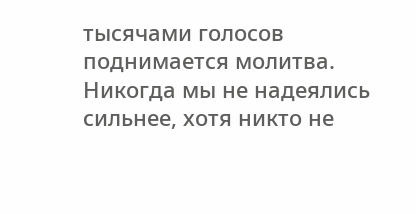тысячами голосов поднимается молитва. Никогда мы не надеялись сильнее, хотя никто не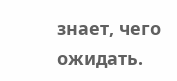знает, чего ожидать.